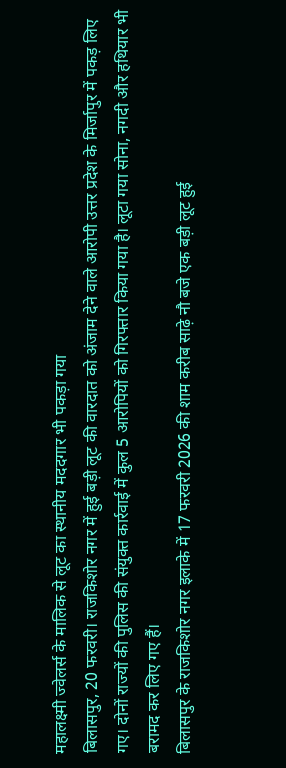महालक्ष्मी ज्वेलर्स के मालिक से लूट का स्थानीय मददगार भी पकड़ा गया
बिलासपुर, 20 फरवरी। राजकिशोर नगर में हुई बड़ी लूट की वारदात को अंजाम देने वाले आरोपी उत्तर प्रदेश के मिर्जापुर में पकड़ लिए गए। दोनों राज्यों की पुलिस की संयुक्त कार्रवाई में कुल 5 आरोपियों को गिरफ्तार किया गया है। लूटा गया सोना, नगदी और हथियार भी बरामद कर लिए गए हैं।
बिलासपुर के राजकिशोर नगर इलाके में 17 फरवरी 2026 की शाम करीब साढ़े नौ बजे एक बड़ी लूट हुई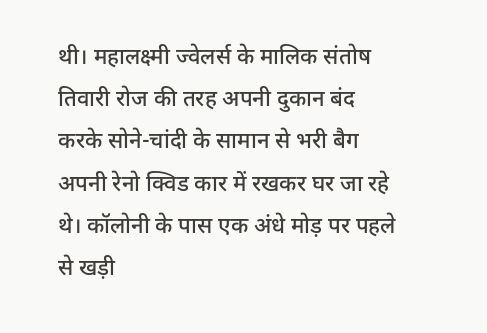थी। महालक्ष्मी ज्वेलर्स के मालिक संतोष तिवारी रोज की तरह अपनी दुकान बंद करके सोने-चांदी के सामान से भरी बैग अपनी रेनो क्विड कार में रखकर घर जा रहे थे। कॉलोनी के पास एक अंधे मोड़ पर पहले से खड़ी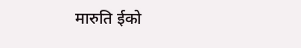मारुति ईको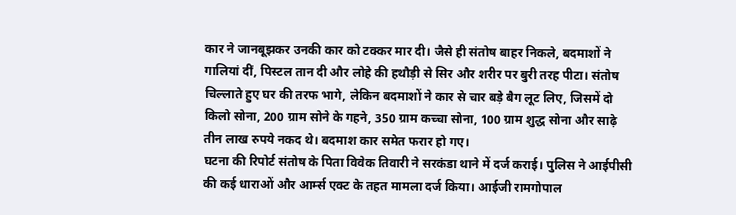कार ने जानबूझकर उनकी कार को टक्कर मार दी। जैसे ही संतोष बाहर निकले, बदमाशों ने गालियां दीं, पिस्टल तान दी और लोहे की हथौड़ी से सिर और शरीर पर बुरी तरह पीटा। संतोष चिल्लाते हुए घर की तरफ भागे, लेकिन बदमाशों ने कार से चार बड़े बैग लूट लिए, जिसमें दो किलो सोना, 200 ग्राम सोने के गहने, 350 ग्राम कच्चा सोना, 100 ग्राम शुद्ध सोना और साढ़े तीन लाख रुपये नकद थे। बदमाश कार समेत फरार हो गए।
घटना की रिपोर्ट संतोष के पिता विवेक तिवारी ने सरकंडा थाने में दर्ज कराई। पुलिस ने आईपीसी की कई धाराओं और आर्म्स एक्ट के तहत मामला दर्ज किया। आईजी रामगोपाल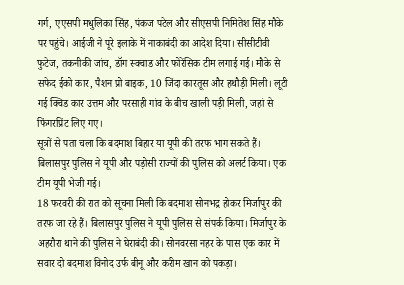गर्ग, एएसपी मधुलिका सिंह, पंकज पटेल और सीएसपी निमितेश सिंह मौके पर पहुंचे। आईजी ने पूरे इलाके में नाकाबंदी का आदेश दिया। सीसीटीवी फुटेज, तकनीकी जांच, डॉग स्क्वाड और फोरेंसिक टीम लगाई गई। मौके से सफेद ईको कार, पैशन प्रो बाइक, 10 जिंदा कारतूस और हथौड़ी मिली। लूटी गई क्विड कार उत्तम और परसाही गांव के बीच खाली पड़ी मिली, जहां से फिंगरप्रिंट लिए गए।
सूत्रों से पता चला कि बदमाश बिहार या यूपी की तरफ भाग सकते हैं। बिलासपुर पुलिस ने यूपी और पड़ोसी राज्यों की पुलिस को अलर्ट किया। एक टीम यूपी भेजी गई।
18 फरवरी की रात को सूचना मिली कि बदमाश सोनभद्र होकर मिर्जापुर की तरफ जा रहे हैं। बिलासपुर पुलिस ने यूपी पुलिस से संपर्क किया। मिर्जापुर के अहरौरा थाने की पुलिस ने घेराबंदी की। सोनवरसा नहर के पास एक कार में सवार दो बदमाश विनोद उर्फ बीनू और करीम खान को पकड़ा।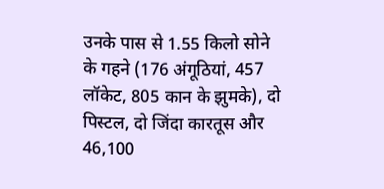उनके पास से 1.55 किलो सोने के गहने (176 अंगूठियां, 457 लॉकेट, 805 कान के झुमके), दो पिस्टल, दो जिंदा कारतूस और 46,100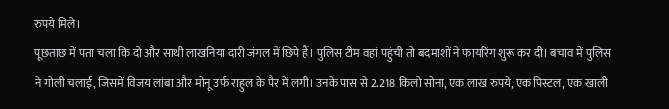रुपये मिले।
पूछताछ में पता चला कि दो और साथी लाखनिया दारी जंगल में छिपे हैं। पुलिस टीम वहां पहुंची तो बदमाशों ने फायरिंग शुरू कर दी। बचाव में पुलिस ने गोली चलाई, जिसमें विजय लांबा और मोनू उर्फ राहुल के पैर में लगी। उनके पास से 2.218 किलो सोना, एक लाख रुपये, एक पिस्टल, एक खाली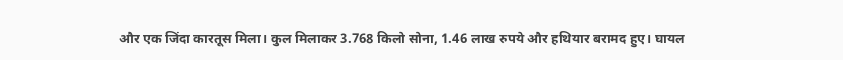और एक जिंदा कारतूस मिला। कुल मिलाकर 3.768 किलो सोना, 1.46 लाख रुपये और हथियार बरामद हुए। घायल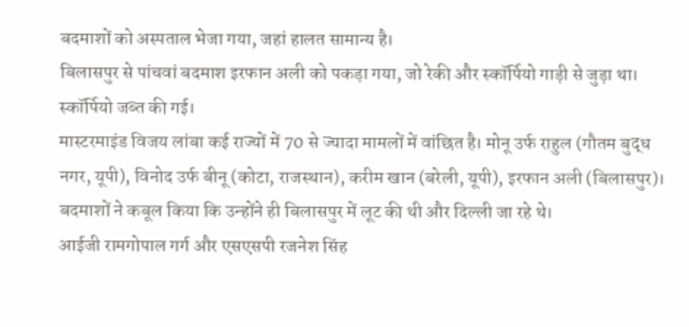बदमाशों को अस्पताल भेजा गया, जहां हालत सामान्य है।
बिलासपुर से पांचवां बदमाश इरफान अली को पकड़ा गया, जो रेकी और स्कॉर्पियो गाड़ी से जुड़ा था। स्कॉर्पियो जब्त की गई।
मास्टरमाइंड विजय लांबा कई राज्यों में 70 से ज्यादा मामलों में वांछित है। मोनू उर्फ राहुल (गौतम बुद्ध नगर, यूपी), विनोद उर्फ बीनू (कोटा, राजस्थान), करीम खान (बरेली, यूपी), इरफान अली (बिलासपुर)। बदमाशों ने कबूल किया कि उन्होंने ही बिलासपुर में लूट की थी और दिल्ली जा रहे थे।
आईजी रामगोपाल गर्ग और एसएसपी रजनेश सिंह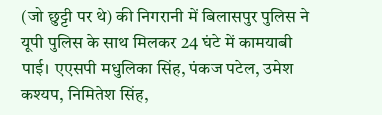(जो छुट्टी पर थे) की निगरानी में बिलासपुर पुलिस ने यूपी पुलिस के साथ मिलकर 24 घंटे में कामयाबी पाई। एएसपी मधुलिका सिंह, पंकज पटेल, उमेश कश्यप, निमितेश सिंह,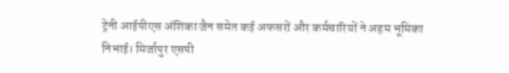ट्रेनी आईपीएस अंशिका जैन समेत कई अफसरों और कर्मचारियों ने अहम भूमिका निभाई। मिर्जापुर एसपी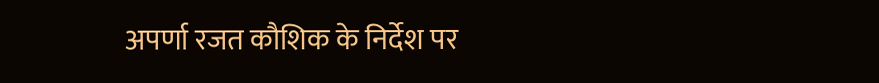अपर्णा रजत कौशिक के निर्देश पर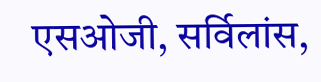एसओजी, सर्विलांस,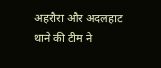अहरौरा और अदलहाट थाने की टीम ने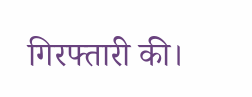गिरफ्तारी की।